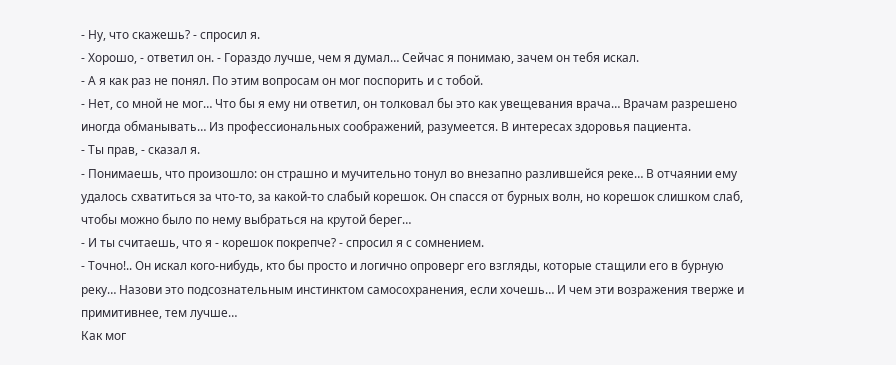- Ну, что скажешь? - спросил я.
- Хорошо, - ответил он. - Гораздо лучше, чем я думал… Сейчас я понимаю, зачем он тебя искал.
- А я как раз не понял. По этим вопросам он мог поспорить и с тобой.
- Нет, со мной не мог… Что бы я ему ни ответил, он толковал бы это как увещевания врача… Врачам разрешено иногда обманывать… Из профессиональных соображений, разумеется. В интересах здоровья пациента.
- Ты прав, - сказал я.
- Понимаешь, что произошло: он страшно и мучительно тонул во внезапно разлившейся реке… В отчаянии ему удалось схватиться за что-то, за какой-то слабый корешок. Он спасся от бурных волн, но корешок слишком слаб, чтобы можно было по нему выбраться на крутой берег…
- И ты считаешь, что я - корешок покрепче? - спросил я с сомнением.
- Точно!.. Он искал кого-нибудь, кто бы просто и логично опроверг его взгляды, которые стащили его в бурную реку… Назови это подсознательным инстинктом самосохранения, если хочешь… И чем эти возражения тверже и примитивнее, тем лучше…
Как мог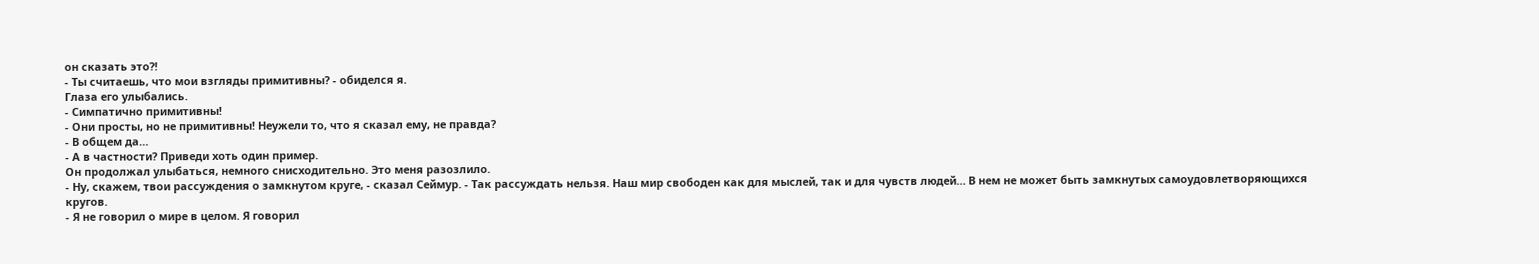он сказать это?!
- Ты считаешь, что мои взгляды примитивны? - обиделся я.
Глаза его улыбались.
- Симпатично примитивны!
- Они просты, но не примитивны! Неужели то, что я сказал ему, не правда?
- В общем да…
- А в частности? Приведи хоть один пример.
Он продолжал улыбаться, немного снисходительно. Это меня разозлило.
- Ну, скажем, твои рассуждения о замкнутом круге, - сказал Сеймур. - Так рассуждать нельзя. Наш мир свободен как для мыслей, так и для чувств людей… В нем не может быть замкнутых самоудовлетворяющихся кругов.
- Я не говорил о мире в целом. Я говорил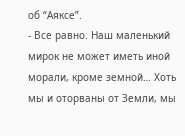об “Аяксе”.
- Все равно. Наш маленький мирок не может иметь иной морали, кроме земной… Хоть мы и оторваны от Земли, мы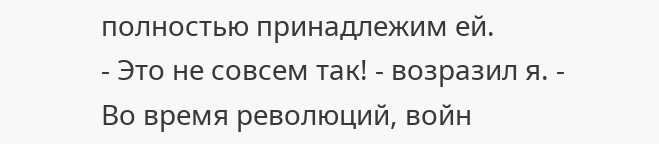полностью принадлежим ей.
- Это не совсем так! - возразил я. - Во время революций, войн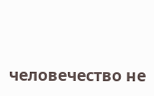человечество не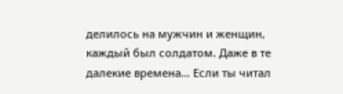делилось на мужчин и женщин, каждый был солдатом. Даже в те далекие времена… Если ты читал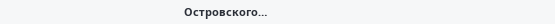Островского…